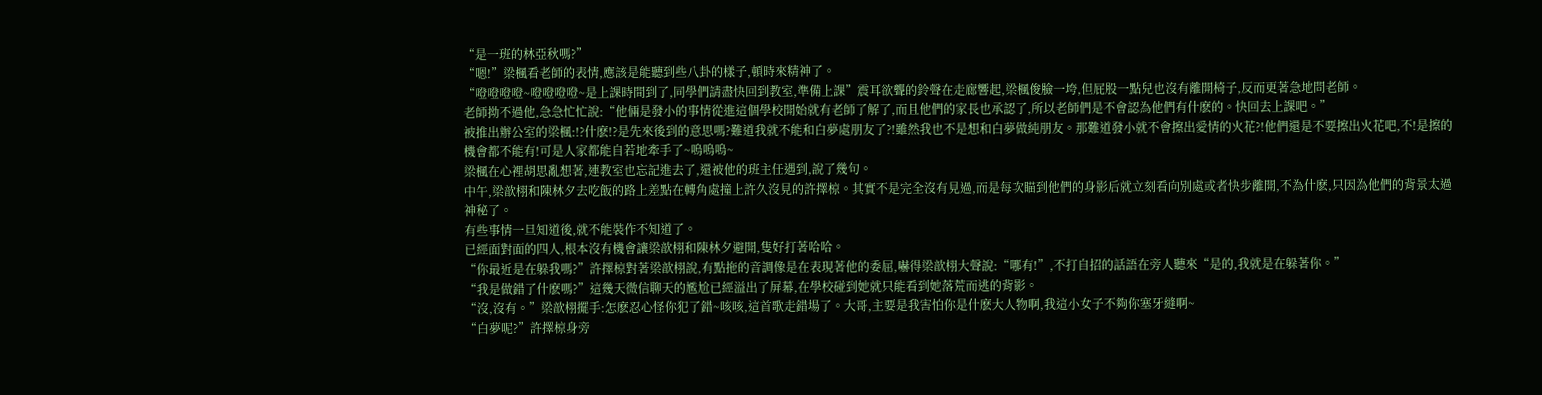“是一班的林亞秋嗎?”
“嗯!”梁楓看老師的表情,應該是能聽到些八卦的樣子,頓時來精神了。
“噔噔噔噔~噔噔噔噔~是上課時間到了,同學們請盡快回到教室,準備上課”震耳欲聾的鈴聲在走廊響起,梁楓俊臉一垮,但屁股一點兒也沒有離開椅子,反而更著急地問老師。
老師拗不過他,急急忙忙說:“他倆是發小的事情從進這個學校開始就有老師了解了,而且他們的家長也承認了,所以老師們是不會認為他們有什麽的。快回去上課吧。”
被推出辦公室的梁楓:!?什麽!?是先來後到的意思嗎?難道我就不能和白夢處朋友了?!雖然我也不是想和白夢做純朋友。那難道發小就不會擦出愛情的火花?!他們還是不要擦出火花吧,不!是擦的機會都不能有!可是人家都能自若地牽手了~嗚嗚嗚~
梁楓在心裡胡思亂想著,連教室也忘記進去了,還被他的班主任遇到,說了幾句。
中午,梁歆栩和陳林夕去吃飯的路上差點在轉角處撞上許久沒見的許擇椋。其實不是完全沒有見過,而是每次瞄到他們的身影后就立刻看向別處或者快步離開,不為什麽,只因為他們的背景太過神秘了。
有些事情一旦知道後,就不能裝作不知道了。
已經面對面的四人,根本沒有機會讓梁歆栩和陳林夕避開,隻好打著哈哈。
“你最近是在躲我嗎?”許擇椋對著梁歆栩說,有點拖的音調像是在表現著他的委屈,嚇得梁歆栩大聲說:“哪有!”,不打自招的話語在旁人聽來“是的,我就是在躲著你。”
“我是做錯了什麽嗎?”這幾天微信聊天的尷尬已經溢出了屏幕,在學校碰到她就只能看到她落荒而逃的背影。
“沒,沒有。”梁歆栩擺手:怎麽忍心怪你犯了錯~咳咳,這首歌走錯場了。大哥,主要是我害怕你是什麽大人物啊,我這小女子不夠你塞牙縫啊~
“白夢呢?”許擇椋身旁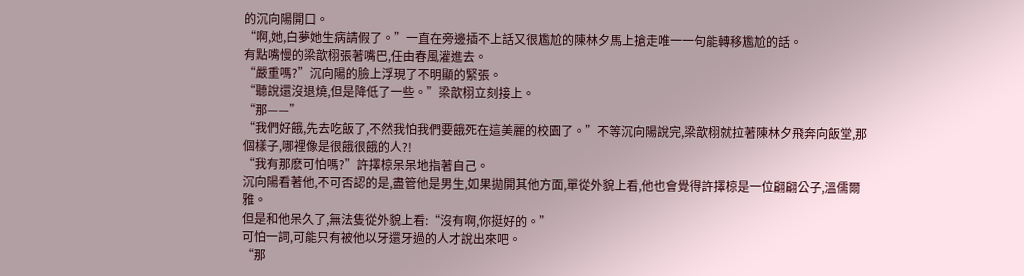的沉向陽開口。
“啊,她,白夢她生病請假了。”一直在旁邊插不上話又很尷尬的陳林夕馬上搶走唯一一句能轉移尷尬的話。
有點嘴慢的梁歆栩張著嘴巴,任由春風灌進去。
“嚴重嗎?”沉向陽的臉上浮現了不明顯的緊張。
“聽說還沒退燒,但是降低了一些。”梁歆栩立刻接上。
“那——”
“我們好餓,先去吃飯了,不然我怕我們要餓死在這美麗的校園了。”不等沉向陽說完,梁歆栩就拉著陳林夕飛奔向飯堂,那個樣子,哪裡像是很餓很餓的人?!
“我有那麽可怕嗎?”許擇椋呆呆地指著自己。
沉向陽看著他,不可否認的是,盡管他是男生,如果拋開其他方面,單從外貌上看,他也會覺得許擇椋是一位翩翩公子,溫儒爾雅。
但是和他呆久了,無法隻從外貌上看:“沒有啊,你挺好的。”
可怕一詞,可能只有被他以牙還牙過的人才說出來吧。
“那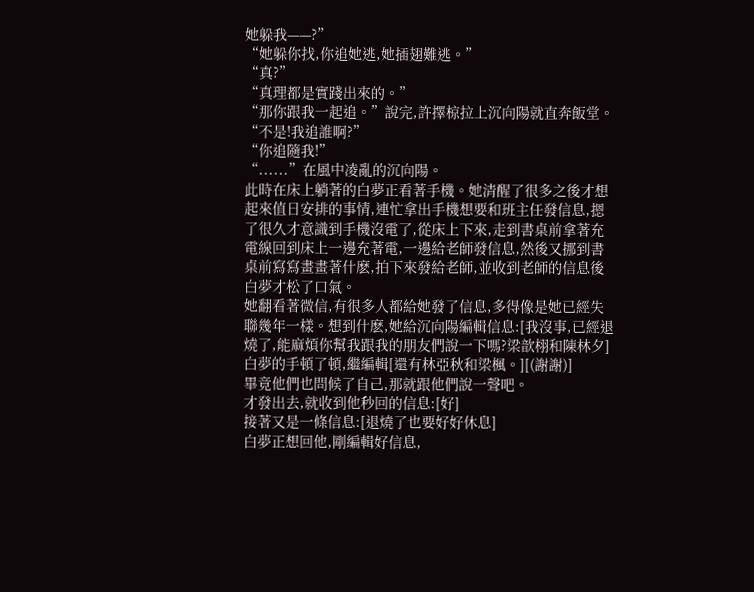她躲我——?”
“她躲你找,你追她逃,她插翅難逃。”
“真?”
“真理都是實踐出來的。”
“那你跟我一起追。”說完,許擇椋拉上沉向陽就直奔飯堂。
“不是!我追誰啊?”
“你追隨我!”
“......”在風中凌亂的沉向陽。
此時在床上躺著的白夢正看著手機。她清醒了很多之後才想起來值日安排的事情,連忙拿出手機想要和班主任發信息,摁了很久才意識到手機沒電了,從床上下來,走到書桌前拿著充電線回到床上一邊充著電,一邊給老師發信息,然後又挪到書桌前寫寫畫畫著什麽,拍下來發給老師,並收到老師的信息後白夢才松了口氣。
她翻看著微信,有很多人都給她發了信息,多得像是她已經失聯幾年一樣。想到什麽,她給沉向陽編輯信息:[我沒事,已經退燒了,能麻煩你幫我跟我的朋友們說一下嗎?梁歆栩和陳林夕]
白夢的手頓了頓,繼編輯[還有林亞秋和梁楓。][(謝謝)]
畢竟他們也問候了自己,那就跟他們說一聲吧。
才發出去,就收到他秒回的信息:[好]
接著又是一條信息:[退燒了也要好好休息]
白夢正想回他,剛編輯好信息,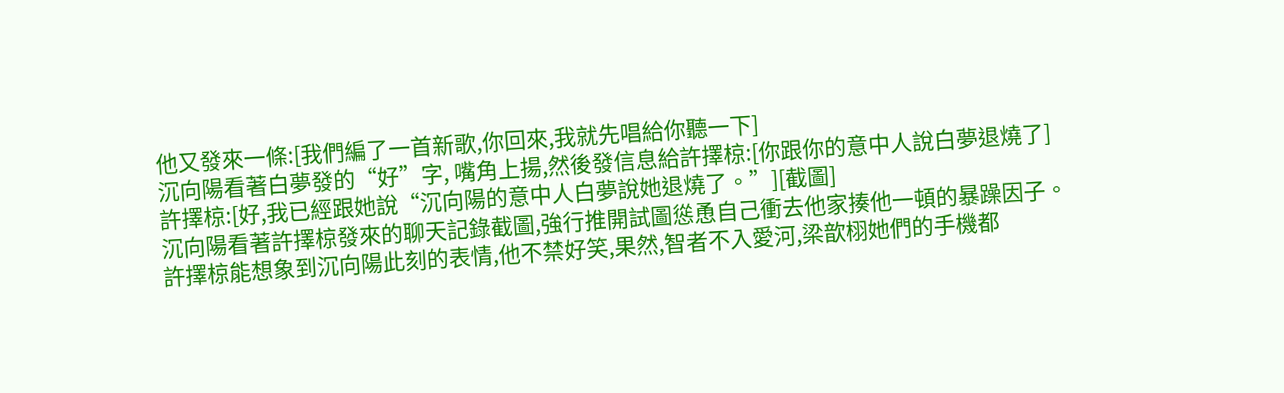他又發來一條:[我們編了一首新歌,你回來,我就先唱給你聽一下]
沉向陽看著白夢發的“好”字, 嘴角上揚,然後發信息給許擇椋:[你跟你的意中人說白夢退燒了]
許擇椋:[好,我已經跟她說“沉向陽的意中人白夢說她退燒了。”][截圖]
沉向陽看著許擇椋發來的聊天記錄截圖,強行推開試圖慫恿自己衝去他家揍他一頓的暴躁因子。
許擇椋能想象到沉向陽此刻的表情,他不禁好笑,果然,智者不入愛河,梁歆栩她們的手機都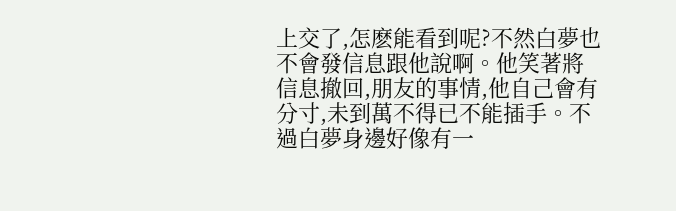上交了,怎麽能看到呢?不然白夢也不會發信息跟他說啊。他笑著將信息撤回,朋友的事情,他自己會有分寸,未到萬不得已不能插手。不過白夢身邊好像有一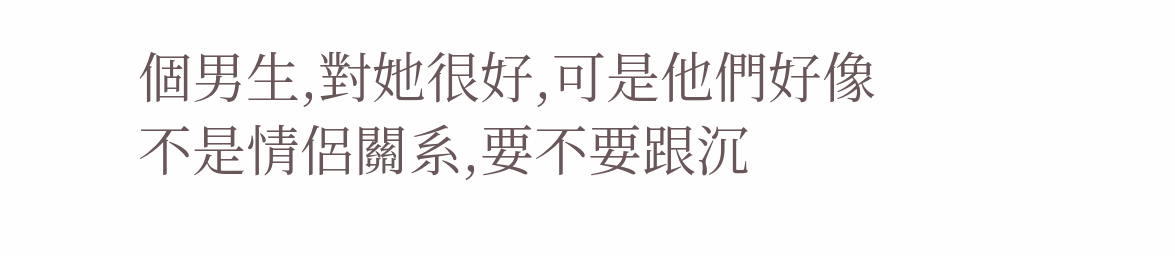個男生,對她很好,可是他們好像不是情侶關系,要不要跟沉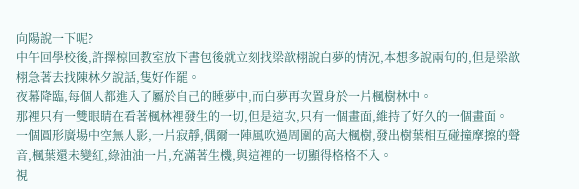向陽說一下呢?
中午回學校後,許擇椋回教室放下書包後就立刻找梁歆栩說白夢的情況,本想多說兩句的,但是梁歆栩急著去找陳林夕說話,隻好作罷。
夜幕降臨,每個人都進入了屬於自己的睡夢中,而白夢再次置身於一片楓樹林中。
那裡只有一雙眼睛在看著楓林裡發生的一切,但是這次,只有一個畫面,維持了好久的一個畫面。
一個圓形廣場中空無人影,一片寂靜,偶爾一陣風吹過周圍的高大楓樹,發出樹葉相互碰撞摩擦的聲音,楓葉還未變紅,綠油油一片,充滿著生機,與這裡的一切顯得格格不入。
視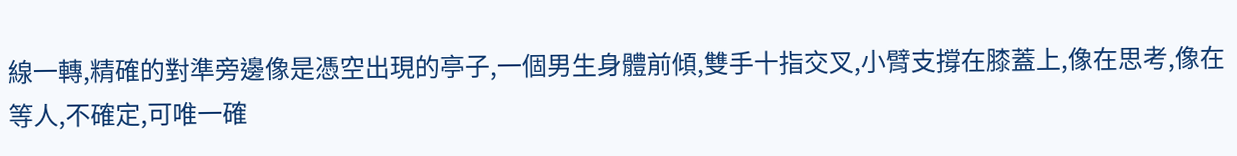線一轉,精確的對準旁邊像是憑空出現的亭子,一個男生身體前傾,雙手十指交叉,小臂支撐在膝蓋上,像在思考,像在等人,不確定,可唯一確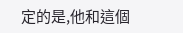定的是,他和這個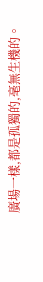廣場一樣,都是孤獨的,毫無生機的。